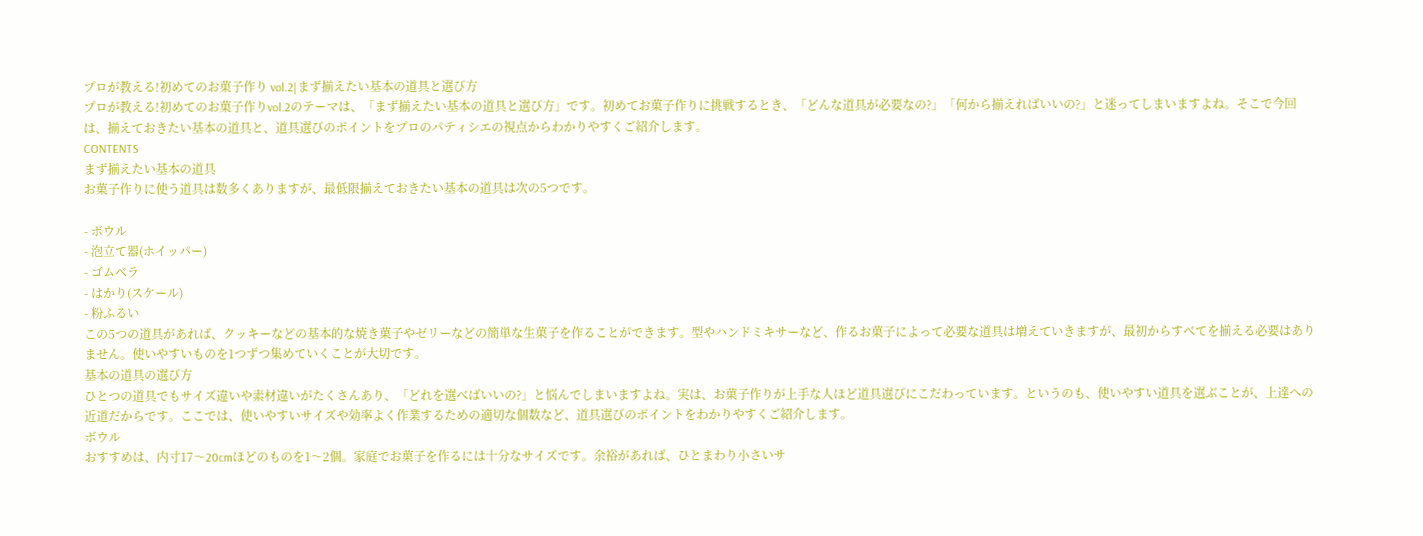プロが教える!初めてのお菓子作り vol.2|まず揃えたい基本の道具と選び方
プロが教える!初めてのお菓子作りvol.2のテーマは、「まず揃えたい基本の道具と選び方」です。初めてお菓子作りに挑戦するとき、「どんな道具が必要なの?」「何から揃えればいいの?」と迷ってしまいますよね。そこで今回は、揃えておきたい基本の道具と、道具選びのポイントをプロのパティシエの視点からわかりやすくご紹介します。
CONTENTS
まず揃えたい基本の道具
お菓子作りに使う道具は数多くありますが、最低限揃えておきたい基本の道具は次の5つです。

- ボウル
- 泡立て器(ホイッパー)
- ゴムベラ
- はかり(スケール)
- 粉ふるい
この5つの道具があれば、クッキーなどの基本的な焼き菓子やゼリーなどの簡単な生菓子を作ることができます。型やハンドミキサーなど、作るお菓子によって必要な道具は増えていきますが、最初からすべてを揃える必要はありません。使いやすいものを1つずつ集めていくことが大切です。
基本の道具の選び方
ひとつの道具でもサイズ違いや素材違いがたくさんあり、「どれを選べばいいの?」と悩んでしまいますよね。実は、お菓子作りが上手な人ほど道具選びにこだわっています。というのも、使いやすい道具を選ぶことが、上達への近道だからです。ここでは、使いやすいサイズや効率よく作業するための適切な個数など、道具選びのポイントをわかりやすくご紹介します。
ボウル
おすすめは、内寸17〜20cmほどのものを1〜2個。家庭でお菓子を作るには十分なサイズです。余裕があれば、ひとまわり小さいサ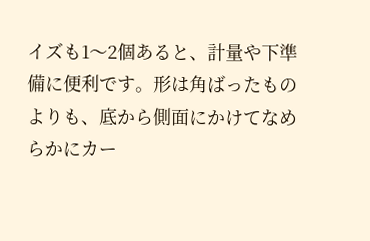イズも1〜2個あると、計量や下準備に便利です。形は角ばったものよりも、底から側面にかけてなめらかにカー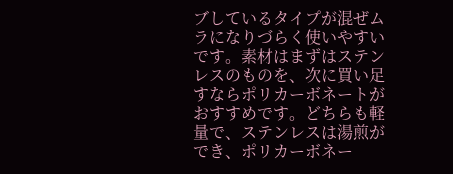ブしているタイプが混ぜムラになりづらく使いやすいです。素材はまずはステンレスのものを、次に買い足すならポリカーボネートがおすすめです。どちらも軽量で、ステンレスは湯煎ができ、ポリカーボネー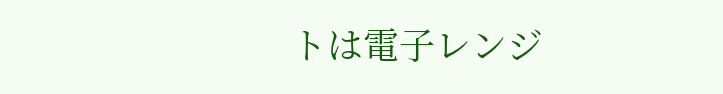トは電子レンジ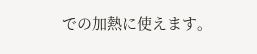での加熱に使えます。